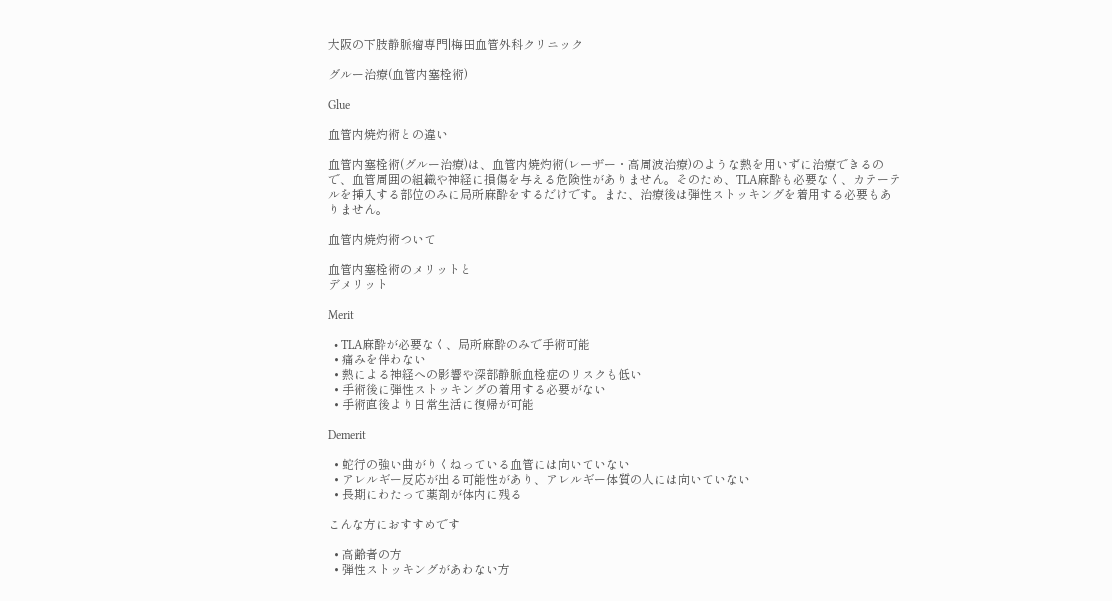大阪の下肢静脈瘤専門|梅田血管外科クリニック

グルー治療(血管内塞栓術)

Glue

血管内焼灼術との違い

血管内塞栓術(グルー治療)は、血管内焼灼術(レーザー・高周波治療)のような熱を用いずに治療できるので、血管周囲の組織や神経に損傷を与える危険性がありません。そのため、TLA麻酔も必要なく、カテーテルを挿入する部位のみに局所麻酔をするだけです。また、治療後は弾性ストッキングを着用する必要もありません。

血管内焼灼術ついて

血管内塞栓術のメリットと
デメリット

Merit

  • TLA麻酔が必要なく、局所麻酔のみで手術可能
  • 痛みを伴わない
  • 熱による神経への影響や深部静脈血栓症のリスクも低い
  • 手術後に弾性ストッキングの着用する必要がない
  • 手術直後より日常生活に復帰が可能

Demerit

  • 蛇行の強い曲がりくねっている血管には向いていない
  • アレルギー反応が出る可能性があり、アレルギー体質の人には向いていない
  • 長期にわたって薬剤が体内に残る

こんな方におすすめです

  • 高齢者の方
  • 弾性ストッキングがあわない方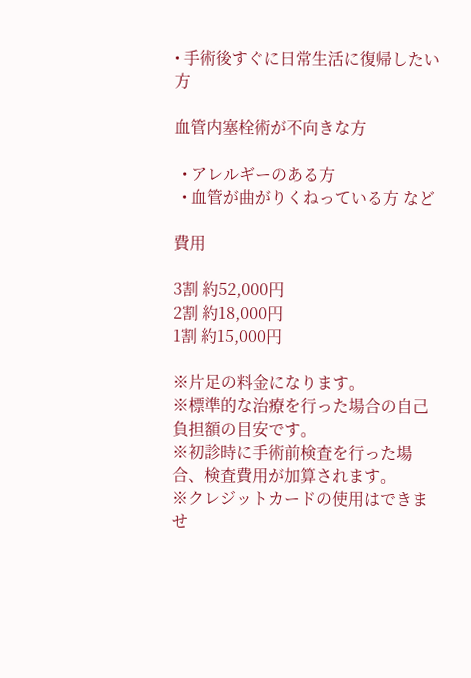• 手術後すぐに日常生活に復帰したい方

血管内塞栓術が不向きな方

  • アレルギーのある方
  • 血管が曲がりくねっている方 など

費用

3割 約52,000円
2割 約18,000円
1割 約15,000円

※片足の料金になります。
※標準的な治療を行った場合の自己負担額の目安です。
※初診時に手術前検査を行った場合、検査費用が加算されます。
※クレジットカードの使用はできませ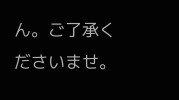ん。ご了承くださいませ。